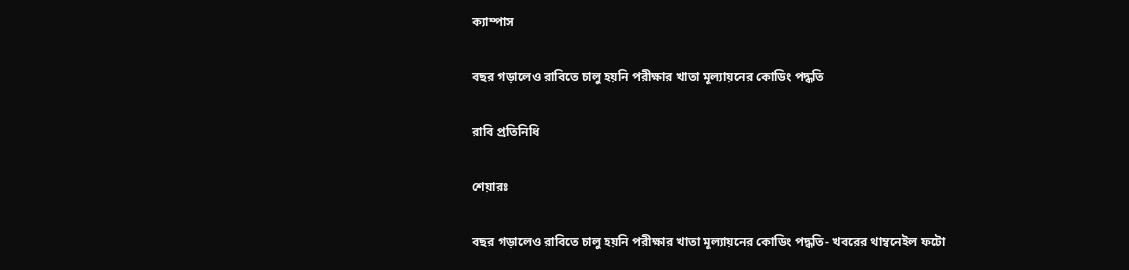ক্যাম্পাস

বছর গড়ালেও রাবিতে চালু হয়নি পরীক্ষার খাতা মূল্যায়নের কোডিং পদ্ধতি

রাবি প্রতিনিধি

শেয়ারঃ

বছর গড়ালেও রাবিতে চালু হয়নি পরীক্ষার খাতা মূল্যায়নের কোডিং পদ্ধতি- খবরের থাম্বনেইল ফটো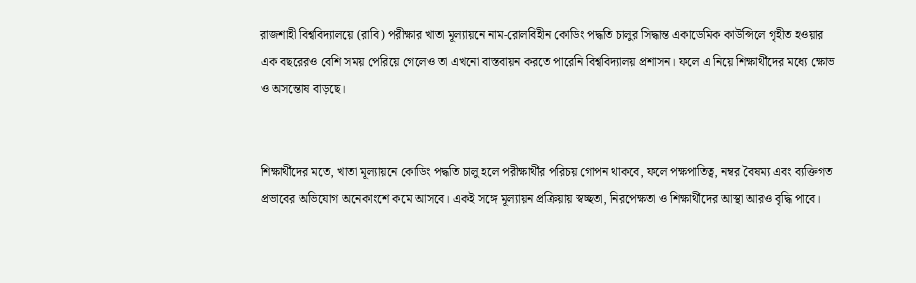রাজশাহী বিশ্ববিদ্যালয়ে (রাবি) পরীক্ষার খাতা মূল্যায়নে নাম-রোলবিহীন কোডিং পদ্ধতি চালুর সিদ্ধান্ত একাডেমিক কাউন্সিলে গৃহীত হওয়ার এক বছরেরও বেশি সময় পেরিয়ে গেলেও তা এখনো বাস্তবায়ন করতে পারেনি বিশ্ববিদ্যালয় প্রশাসন। ফলে এ নিয়ে শিক্ষার্থীদের মধ্যে ক্ষোভ ও অসন্তোষ বাড়ছে।


শিক্ষার্থীদের মতে, খাতা মূল্যায়নে কোডিং পদ্ধতি চালু হলে পরীক্ষার্থীর পরিচয় গোপন থাকবে, ফলে পক্ষপাতিত্ব, নম্বর বৈষম্য এবং ব্যক্তিগত প্রভাবের অভিযোগ অনেকাংশে কমে আসবে। একই সঙ্গে মূল্যায়ন প্রক্রিয়ায় স্বচ্ছতা, নিরপেক্ষতা ও শিক্ষার্থীদের আস্থা আরও বৃদ্ধি পাবে।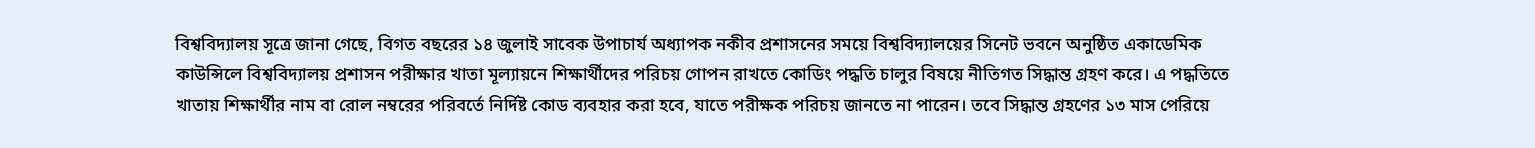বিশ্ববিদ্যালয় সূত্রে জানা গেছে, বিগত বছরের ১৪ জুলাই সাবেক উপাচার্য অধ্যাপক নকীব প্রশাসনের সময়ে বিশ্ববিদ্যালয়ের সিনেট ভবনে অনুষ্ঠিত একাডেমিক কাউন্সিলে বিশ্ববিদ্যালয় প্রশাসন পরীক্ষার খাতা মূল্যায়নে শিক্ষার্থীদের পরিচয় গোপন রাখতে কোডিং পদ্ধতি চালুর বিষয়ে নীতিগত সিদ্ধান্ত গ্রহণ করে। এ পদ্ধতিতে খাতায় শিক্ষার্থীর নাম বা রোল নম্বরের পরিবর্তে নির্দিষ্ট কোড ব্যবহার করা হবে, যাতে পরীক্ষক পরিচয় জানতে না পারেন। তবে সিদ্ধান্ত গ্রহণের ১৩ মাস পেরিয়ে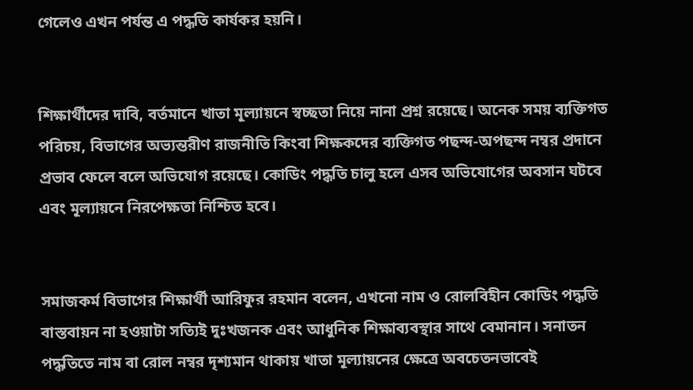গেলেও এখন পর্যন্ত এ পদ্ধতি কার্যকর হয়নি।


শিক্ষার্থীদের দাবি, বর্তমানে খাতা মূল্যায়নে স্বচ্ছতা নিয়ে নানা প্রশ্ন রয়েছে। অনেক সময় ব্যক্তিগত পরিচয়, বিভাগের অভ্যন্তরীণ রাজনীতি কিংবা শিক্ষকদের ব্যক্তিগত পছন্দ-অপছন্দ নম্বর প্রদানে প্রভাব ফেলে বলে অভিযোগ রয়েছে। কোডিং পদ্ধতি চালু হলে এসব অভিযোগের অবসান ঘটবে এবং মূল্যায়নে নিরপেক্ষতা নিশ্চিত হবে।


সমাজকর্ম বিভাগের শিক্ষার্থী আরিফুর রহমান বলেন, এখনো নাম ও রোলবিহীন কোডিং পদ্ধতি বাস্তবায়ন না হওয়াটা সত্যিই দুঃখজনক এবং আধুনিক শিক্ষাব্যবস্থার সাথে বেমানান। সনাতন পদ্ধতিতে নাম বা রোল নম্বর দৃশ্যমান থাকায় খাতা মূল্যায়নের ক্ষেত্রে অবচেতনভাবেই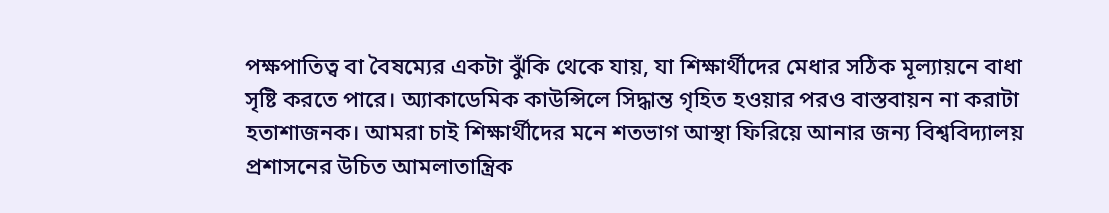পক্ষপাতিত্ব বা বৈষম্যের একটা ঝুঁকি থেকে যায়, যা শিক্ষার্থীদের মেধার সঠিক মূল্যায়নে বাধা সৃষ্টি করতে পারে। অ্যাকাডেমিক কাউন্সিলে সিদ্ধান্ত গৃহিত হওয়ার পরও বাস্তবায়ন না করাটা হতাশাজনক। আমরা চাই শিক্ষার্থীদের মনে শতভাগ আস্থা ফিরিয়ে আনার জন্য বিশ্ববিদ্যালয় প্রশাসনের উচিত আমলাতান্ত্রিক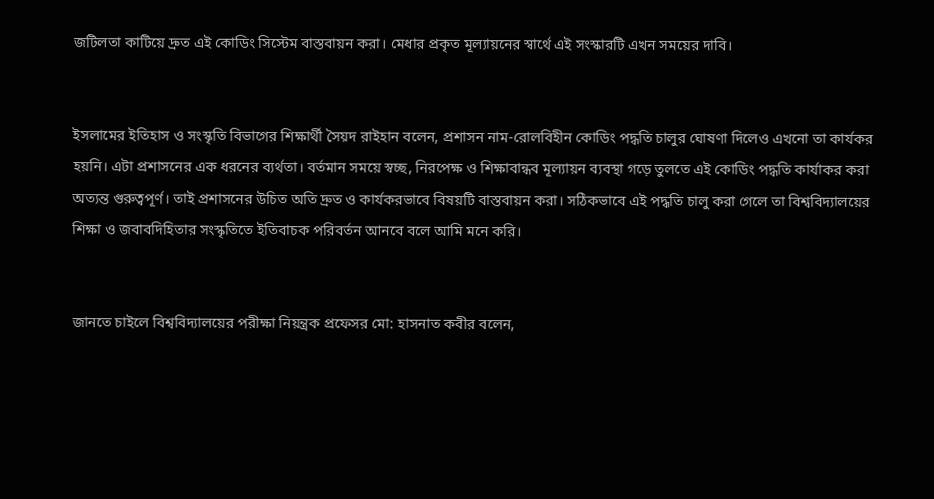জটিলতা কাটিয়ে দ্রুত এই কোডিং সিস্টেম বাস্তবায়ন করা। মেধার প্রকৃত মূল্যায়নের স্বার্থে এই সংস্কারটি এখন সময়ের দাবি।


ইসলামের ইতিহাস ও সংস্কৃতি বিভাগের শিক্ষার্থী সৈয়দ রাইহান বলেন, প্রশাসন নাম-রোলবিহীন কোডিং পদ্ধতি চালুর ঘোষণা দিলেও এখনো তা কার্যকর হয়নি। এটা প্রশাসনের এক ধরনের ব্যর্থতা। বর্তমান সময়ে স্বচ্ছ, নিরপেক্ষ ও শিক্ষাবান্ধব মূল্যায়ন ব্যবস্থা গড়ে তুলতে এই কোডিং পদ্ধতি কার্যাকর করা অত্যন্ত গুরুত্বপূর্ণ। তাই প্রশাসনের উচিত অতি দ্রুত ও কার্যকরভাবে বিষয়টি বাস্তবায়ন করা। সঠিকভাবে এই পদ্ধতি চালু করা গেলে তা বিশ্ববিদ্যালয়ের শিক্ষা ও জবাবদিহিতার সংস্কৃতিতে ইতিবাচক পরিবর্তন আনবে বলে আমি মনে করি।


জানতে চাইলে বিশ্ববিদ্যালয়ের পরীক্ষা নিয়ন্ত্রক প্রফেসর মো: হাসনাত কবীর বলেন,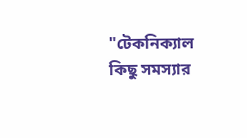"টেকনিক্যাল কিছু সমস্যার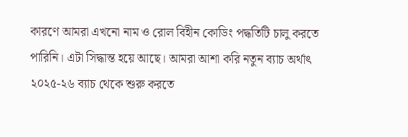কারণে আমরা এখনো নাম ও রোল বিহীন কোডিং পদ্ধতিটি চালু করতে পারিনি। এটা সিদ্ধান্ত হয়ে আছে। আমরা আশা করি নতুন ব্যাচ অর্থাৎ ২০২৫-২৬ ব্যাচ থেকে শুরু করতে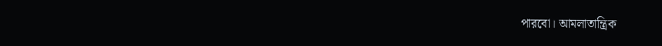পারবো। আমলাতান্ত্রিক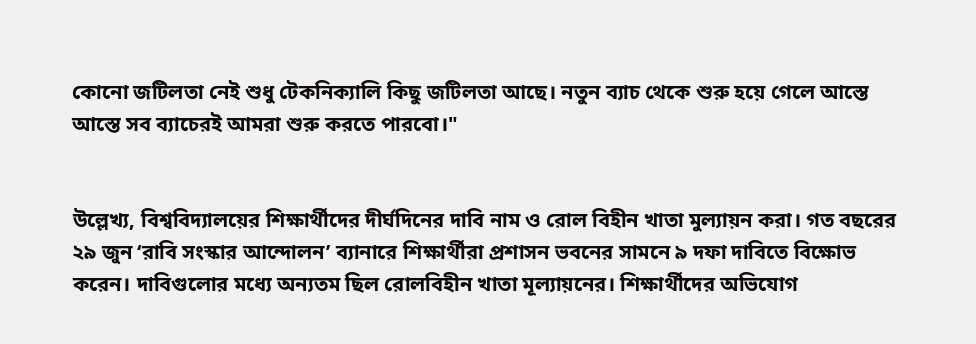কোনো জটিলতা নেই শুধু টেকনিক্যালি কিছু জটিলতা আছে। নতুন ব্যাচ থেকে শুরু হয়ে গেলে আস্তে আস্তে সব ব্যাচেরই আমরা শুরু করতে পারবো।"


উল্লেখ্য, বিশ্ববিদ্যালয়ের শিক্ষার্থীদের দীর্ঘদিনের দাবি নাম ও রোল বিহীন খাতা মুল্যায়ন করা। গত বছরের ২৯ জুন ‘রাবি সংস্কার আন্দোলন’ ব্যানারে শিক্ষার্থীরা প্রশাসন ভবনের সামনে ৯ দফা দাবিতে বিক্ষোভ করেন। দাবিগুলোর মধ্যে অন্যতম ছিল রোলবিহীন খাতা মূল্যায়নের। শিক্ষার্থীদের অভিযোগ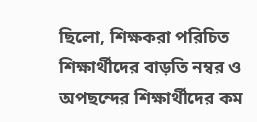ছিলো, শিক্ষকরা পরিচিত শিক্ষার্থীদের বাড়তি নম্বর ও অপছন্দের শিক্ষার্থীদের কম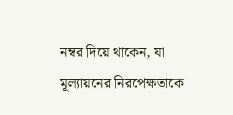নম্বর দিয়ে থাকেন, যা মূল্যায়নের নিরপেক্ষতাকে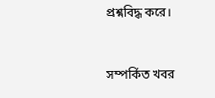প্রশ্নবিদ্ধ করে।


সম্পর্কিত খবর